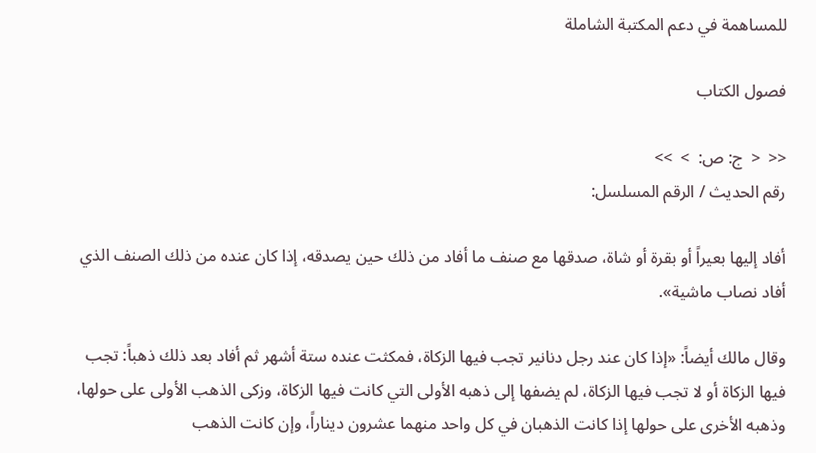للمساهمة في دعم المكتبة الشاملة

فصول الكتاب

<<  <  ج: ص:  >  >>
رقم الحديث / الرقم المسلسل:

أفاد إليها بعيراً أو بقرة أو شاة، صدقها مع صنف ما أفاد من ذلك حين يصدقه، إذا كان عنده من ذلك الصنف الذي أفاد نصاب ماشية».

وقال مالك أيضاً: «إذا كان عند رجل دنانير تجب فيها الزكاة، فمكثت عنده ستة أشهر ثم أفاد بعد ذلك ذهباً: تجب فيها الزكاة أو لا تجب فيها الزكاة، لم يضفها إلى ذهبه الأولى التي كانت فيها الزكاة، وزكى الذهب الأولى على حولها، وذهبه الأخرى على حولها إذا كانت الذهبان في كل واحد منهما عشرون ديناراً، وإن كانت الذهب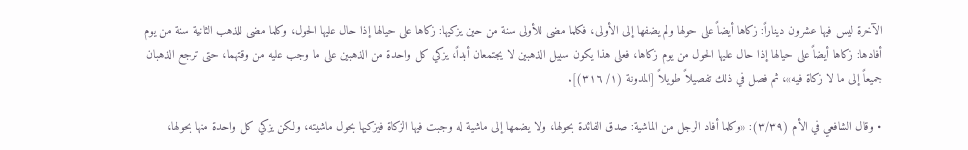الآخرة ليس فيها عشرون ديناراً: زكاها أيضاً على حولها ولم يضفها إلى الأولى، فكلما مضى للأولى سنة من حين يزكيها: زكاها على حيالها إذا حال عليها الحول، وكلما مضى للذهب الثانية سنة من يوم أفادها: زكاها أيضاً على حيالها إذا حال عليها الحول من يوم زكاها، فعلى هذا يكون سبيل الذهبين لا يجتمعان أبداً، يزكي كل واحدة من الذهبين على ما وجب عليه من وقتهما، حتى ترجع الذهبان جميعاً إلى ما لا زكاة فيه»، ثم فصل في ذلك تفصيلاً طويلاً [المدونة (١/ ٣١٦)].

• وقال الشافعي في الأم (٣/٣٩): «وكلما أفاد الرجل من الماشية: صدق الفائدة بحولها، ولا يضمها إلى ماشية له وجبت فيها الزكاة فيزكيها بحول ماشيته، ولكن يزكي كل واحدة منها بحولها،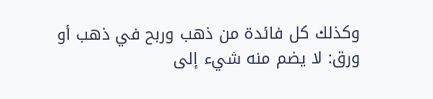وكذلك كل فائدة من ذهب وربح في ذهب أو ورق: لا يضم منه شيء إلى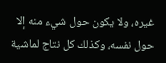غيره، ولا يكون حول شيء منه إلا حول نفسه، وكذلك كل نتاج لماشية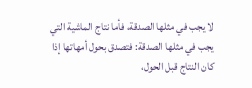لا يجب في مثلها الصدقة، فأما نتاج الماشية التي يجب في مثلها الصدقة: فتصدق بحول أمهاتها إذا كان النتاج قبل الحول،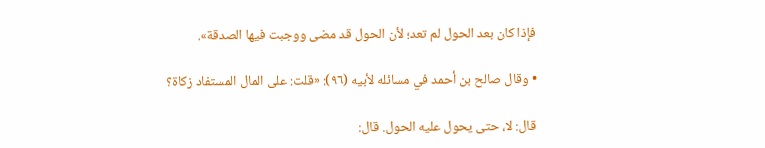فإذا كان بعد الحول لم تعد؛ لأن الحول قد مضى ووجبت فيها الصدقة».

• وقال صالح بن أحمد في مسائله لأبيه (٩٦): «قلت: على المال المستفاد زكاة؟

قال: لا، حتى يحول عليه الحول. قال: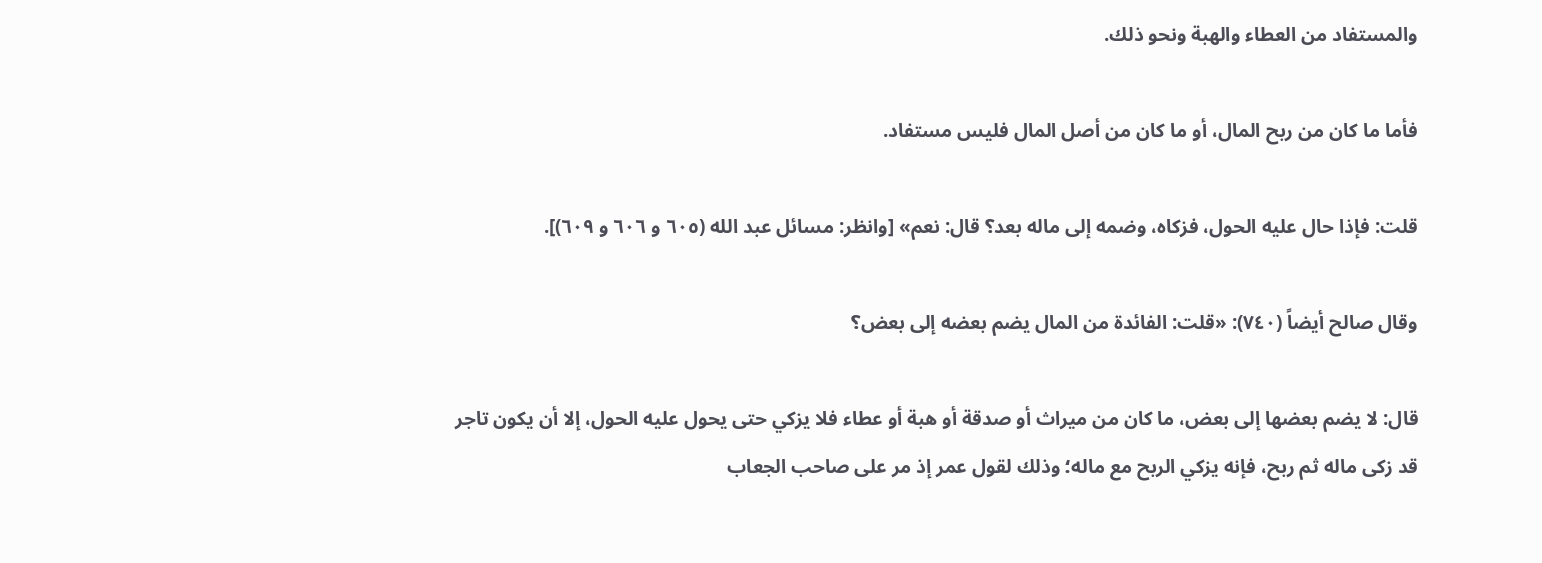والمستفاد من العطاء والهبة ونحو ذلك.

فأما ما كان من ربح المال، أو ما كان من أصل المال فليس مستفاد.

قلت: فإذا حال عليه الحول، فزكاه، وضمه إلى ماله بعد؟ قال: نعم» [وانظر: مسائل عبد الله (٦٠٥ و ٦٠٦ و ٦٠٩)].

وقال صالح أيضاً (٧٤٠): «قلت: الفائدة من المال يضم بعضه إلى بعض؟

قال: لا يضم بعضها إلى بعض، ما كان من ميراث أو صدقة أو هبة أو عطاء فلا يزكي حتى يحول عليه الحول، إلا أن يكون تاجر قد زكى ماله ثم ربح، فإنه يزكي الربح مع ماله؛ وذلك لقول عمر إذ مر على صاحب الجعاب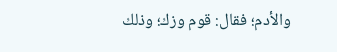والأدم؛ فقال: قوم وزك؛ وذلك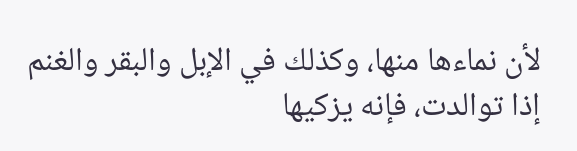لأن نماءها منها، وكذلك في الإبل والبقر والغنم إذا توالدت، فإنه يزكيها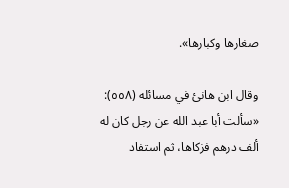صغارها وكبارها».

وقال ابن هانئ في مسائله (٥٥٨): «سألت أبا عبد الله عن رجل كان له ألف درهم فزكاها، ثم استفاد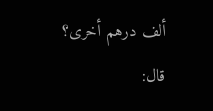ألف درهم أخرى؟ قال: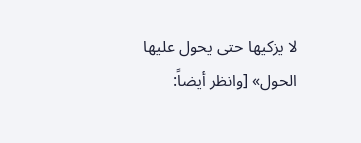لا يزكيها حتى يحول عليها الحول» [وانظر أيضاً: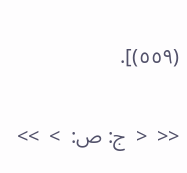(٥٥٩)].

<<  <  ج: ص:  >  >>